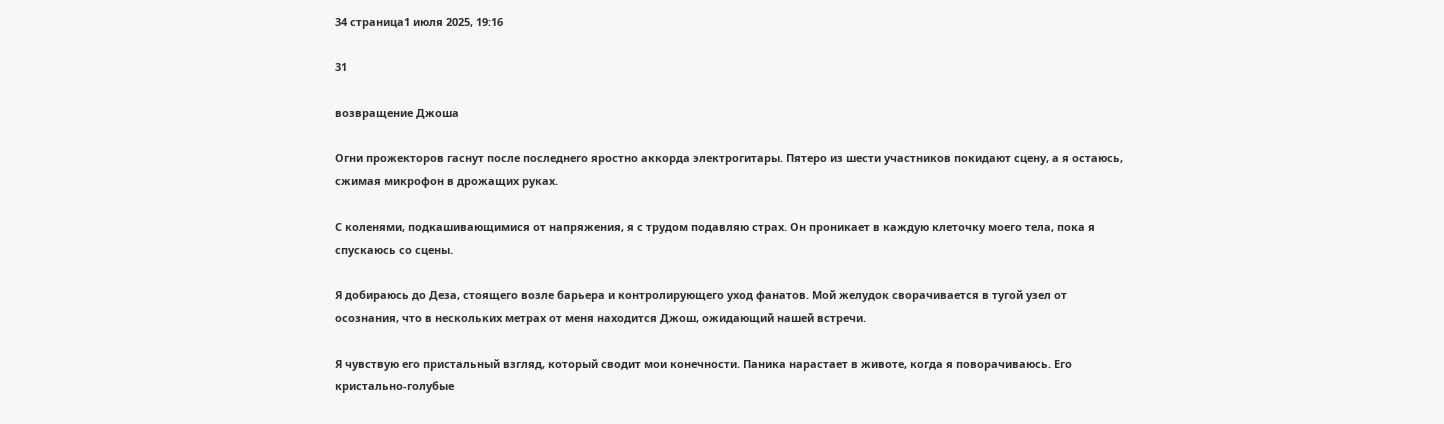34 страница1 июля 2025, 19:16

31

возвращение Джоша

Огни прожекторов гаснут после последнего яростно аккорда электрогитары. Пятеро из шести участников покидают сцену, а я остаюсь, сжимая микрофон в дрожащих руках.

С коленями, подкашивающимися от напряжения, я с трудом подавляю страх. Он проникает в каждую клеточку моего тела, пока я спускаюсь со сцены.

Я добираюсь до Деза, стоящего возле барьера и контролирующего уход фанатов. Мой желудок сворачивается в тугой узел от осознания, что в нескольких метрах от меня находится Джош, ожидающий нашей встречи.

Я чувствую его пристальный взгляд, который сводит мои конечности. Паника нарастает в животе, когда я поворачиваюсь. Его кристально-голубые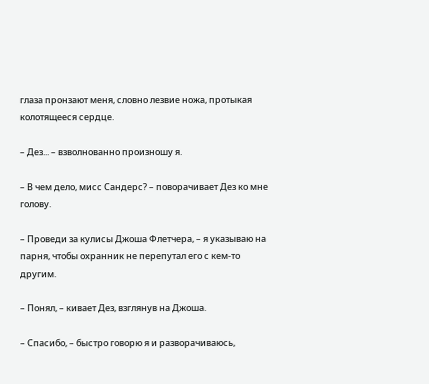глаза пронзают меня, словно лезвие ножа, протыкая колотящееся сердце.

– Дез... – взволнованно произношу я.

– В чем дело, мисс Сандерс? – поворачивает Дез ко мне голову.

– Проведи за кулисы Джоша Флетчера, – я указываю на парня, чтобы охранник не перепутал его с кем-то другим.

– Понял, – кивает Дез, взглянув на Джоша.

– Спасибо, – быстро говорю я и разворачиваюсь,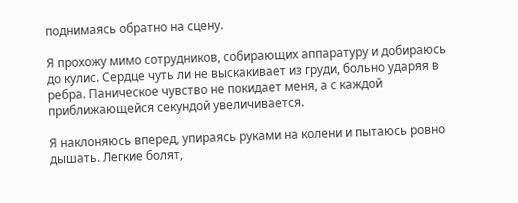поднимаясь обратно на сцену.

Я прохожу мимо сотрудников, собирающих аппаратуру и добираюсь до кулис. Сердце чуть ли не выскакивает из груди, больно ударяя в ребра. Паническое чувство не покидает меня, а с каждой приближающейся секундой увеличивается.

Я наклоняюсь вперед, упираясь руками на колени и пытаюсь ровно дышать. Легкие болят,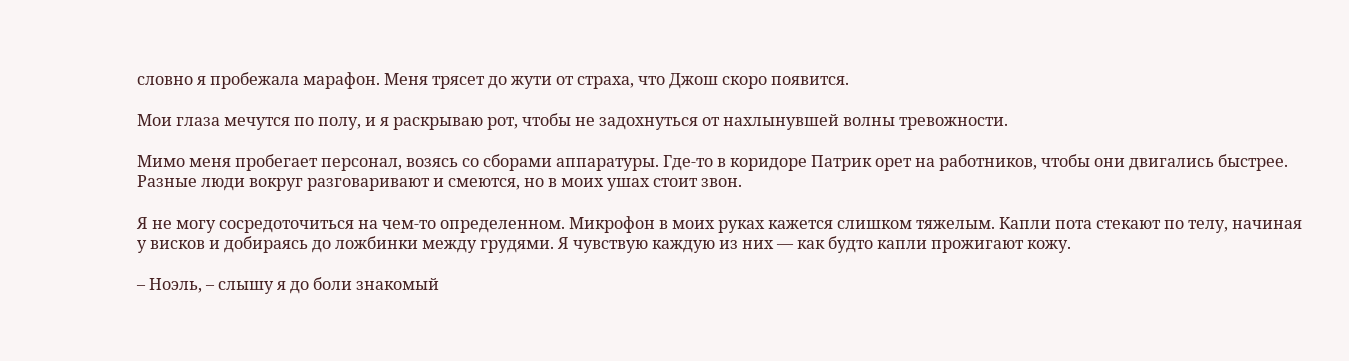словно я пробежала марафон. Меня трясет до жути от страха, что Джош скоро появится.

Мои глаза мечутся по полу, и я раскрываю рот, чтобы не задохнуться от нахлынувшей волны тревожности.

Мимо меня пробегает персонал, возясь со сборами аппаратуры. Где-то в коридоре Патрик орет на работников, чтобы они двигались быстрее. Разные люди вокруг разговаривают и смеются, но в моих ушах стоит звон.

Я не могу сосредоточиться на чем-то определенном. Микрофон в моих руках кажется слишком тяжелым. Капли пота стекают по телу, начиная у висков и добираясь до ложбинки между грудями. Я чувствую каждую из них — как будто капли прожигают кожу.

– Ноэль, – слышу я до боли знакомый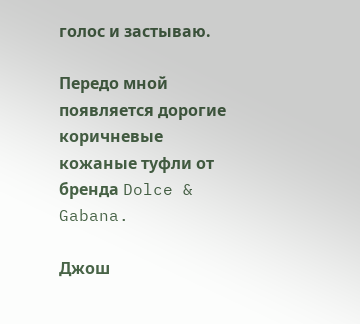голос и застываю.

Передо мной появляется дорогие коричневые кожаные туфли от бренда Dolce & Gabana.

Джош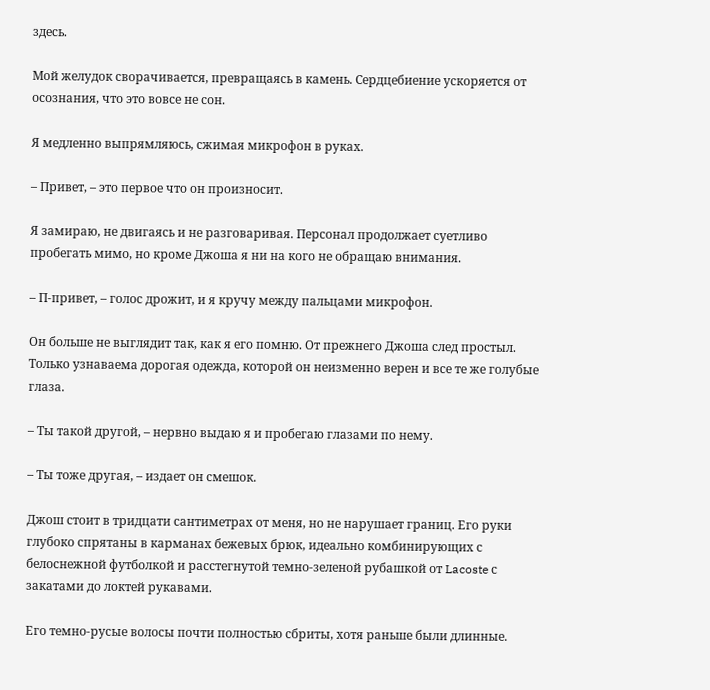здесь.

Мой желудок сворачивается, превращаясь в камень. Сердцебиение ускоряется от осознания, что это вовсе не сон.

Я медленно выпрямляюсь, сжимая микрофон в руках.

– Привет, – это первое что он произносит.

Я замираю, не двигаясь и не разговаривая. Персонал продолжает суетливо пробегать мимо, но кроме Джоша я ни на кого не обращаю внимания.

– П-привет, – голос дрожит, и я кручу между пальцами микрофон.

Он больше не выглядит так, как я его помню. От прежнего Джоша след простыл. Только узнаваема дорогая одежда, которой он неизменно верен и все те же голубые глаза.

– Ты такой другой, – нервно выдаю я и пробегаю глазами по нему.

– Ты тоже другая, – издает он смешок.

Джош стоит в тридцати сантиметрах от меня, но не нарушает границ. Его руки глубоко спрятаны в карманах бежевых брюк, идеально комбинирующих с белоснежной футболкой и расстегнутой темно-зеленой рубашкой от Lacoste с закатами до локтей рукавами.

Его темно-русые волосы почти полностью сбриты, хотя раньше были длинные.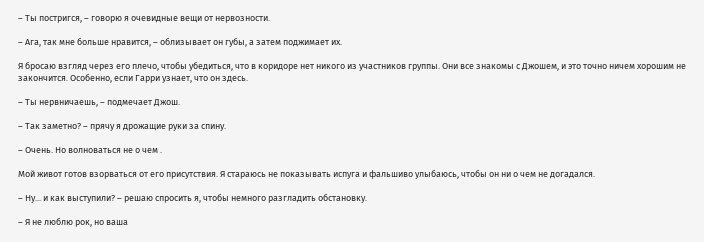– Ты постригся, – говорю я очевидные вещи от нервозности.

– Ага, так мне больше нравится, – облизывает он губы, а затем поджимает их.

Я бросаю взгляд через его плечо, чтобы убедиться, что в коридоре нет никого из участников группы. Они все знакомы с Джошем, и это точно ничем хорошим не закончится. Особенно, если Гарри узнает, что он здесь.

– Ты нервничаешь, – подмечает Джош.

– Так заметно? – прячу я дрожащие руки за спину.

– Очень. Но волноваться не о чем .

Мой живот готов взорваться от его присутствия. Я стараюсь не показывать испуга и фальшиво улыбаюсь, чтобы он ни о чем не догадался.

– Ну... и как выступили? – решаю спросить я, чтобы немного разгладить обстановку.

– Я не люблю рок, но ваша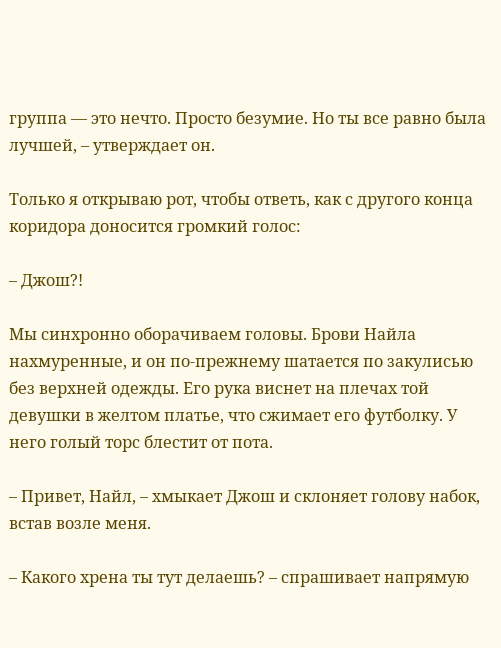группа — это нечто. Просто безумие. Но ты все равно была лучшей, – утверждает он.

Только я открываю рот, чтобы ответь, как с другого конца коридора доносится громкий голос:

– Джош?!

Мы синхронно оборачиваем головы. Брови Найла нахмуренные, и он по-прежнему шатается по закулисью без верхней одежды. Его рука виснет на плечах той девушки в желтом платье, что сжимает его футболку. У него голый торс блестит от пота.

– Привет, Найл, – хмыкает Джош и склоняет голову набок, встав возле меня.

– Какого хрена ты тут делаешь? – спрашивает напрямую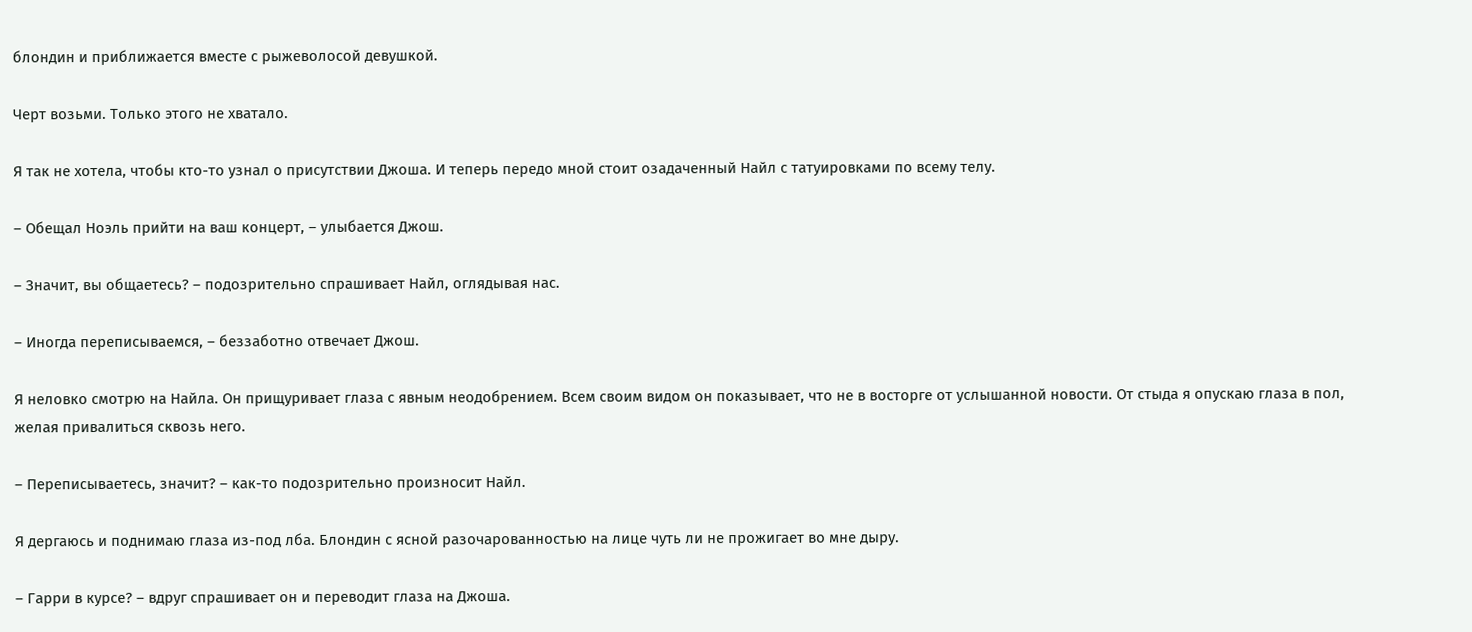блондин и приближается вместе с рыжеволосой девушкой.

Черт возьми. Только этого не хватало.

Я так не хотела, чтобы кто-то узнал о присутствии Джоша. И теперь передо мной стоит озадаченный Найл с татуировками по всему телу.

– Обещал Ноэль прийти на ваш концерт, – улыбается Джош.

– Значит, вы общаетесь? – подозрительно спрашивает Найл, оглядывая нас.

– Иногда переписываемся, – беззаботно отвечает Джош.

Я неловко смотрю на Найла. Он прищуривает глаза с явным неодобрением. Всем своим видом он показывает, что не в восторге от услышанной новости. От стыда я опускаю глаза в пол, желая привалиться сквозь него.

– Переписываетесь, значит? – как-то подозрительно произносит Найл.

Я дергаюсь и поднимаю глаза из-под лба. Блондин с ясной разочарованностью на лице чуть ли не прожигает во мне дыру.

– Гарри в курсе? – вдруг спрашивает он и переводит глаза на Джоша.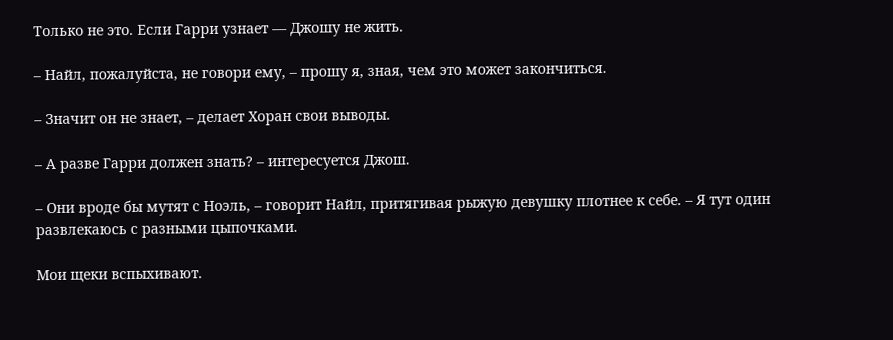Только не это. Если Гарри узнает — Джошу не жить.

– Найл, пожалуйста, не говори ему, – прошу я, зная, чем это может закончиться.

– Значит он не знает, – делает Хоран свои выводы.

– А разве Гарри должен знать? – интересуется Джош.

– Они вроде бы мутят с Ноэль, – говорит Найл, притягивая рыжую девушку плотнее к себе. – Я тут один развлекаюсь с разными цыпочками.

Мои щеки вспыхивают.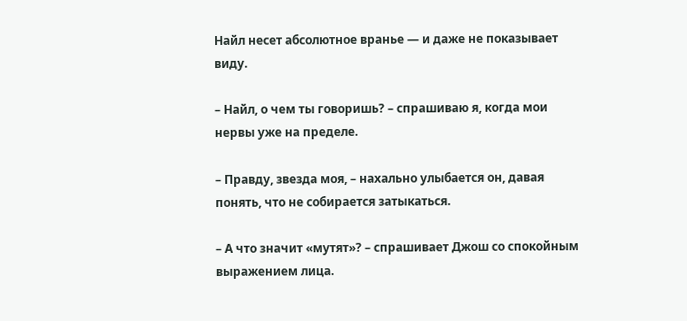Найл несет абсолютное вранье — и даже не показывает виду.

– Найл, о чем ты говоришь? – спрашиваю я, когда мои нервы уже на пределе.

– Правду, звезда моя, – нахально улыбается он, давая понять, что не собирается затыкаться.

– А что значит «мутят»? – спрашивает Джош со спокойным выражением лица.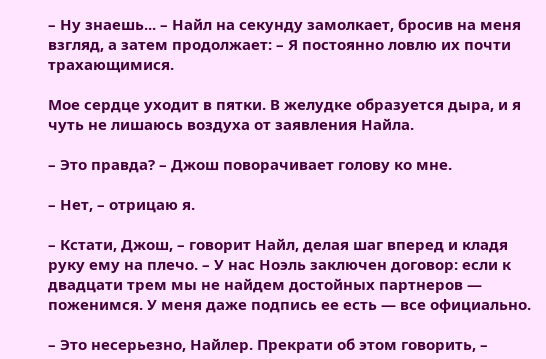– Ну знаешь... – Найл на секунду замолкает, бросив на меня взгляд, а затем продолжает: – Я постоянно ловлю их почти трахающимися.

Мое сердце уходит в пятки. В желудке образуется дыра, и я чуть не лишаюсь воздуха от заявления Найла.

– Это правда? – Джош поворачивает голову ко мне.

– Нет, – отрицаю я.

– Кстати, Джош, – говорит Найл, делая шаг вперед и кладя руку ему на плечо. – У нас Ноэль заключен договор: если к двадцати трем мы не найдем достойных партнеров — поженимся. У меня даже подпись ее есть — все официально.

– Это несерьезно, Найлер. Прекрати об этом говорить, –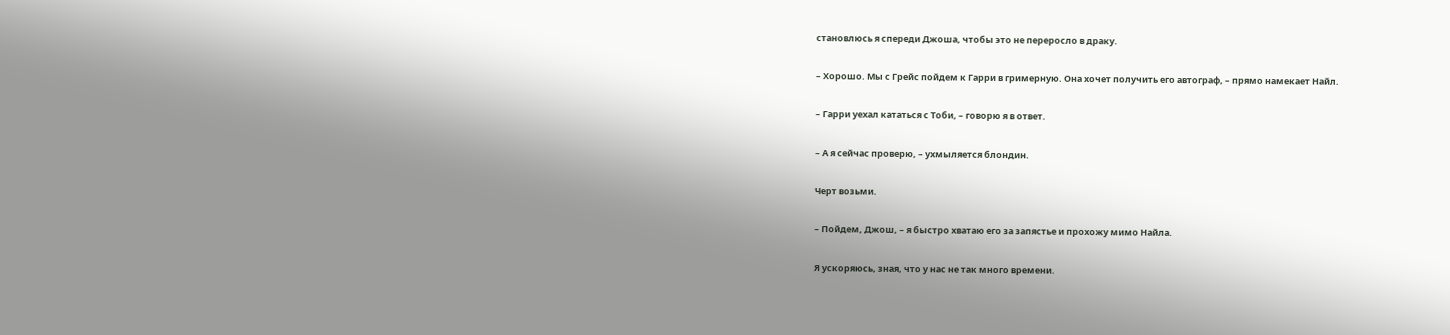становлюсь я спереди Джоша, чтобы это не переросло в драку.

– Хорошо. Мы с Грейс пойдем к Гарри в гримерную. Она хочет получить его автограф, – прямо намекает Найл.

– Гарри уехал кататься с Тоби, – говорю я в ответ.

– А я сейчас проверю, – ухмыляется блондин.

Черт возьми.

– Пойдем, Джош, – я быстро хватаю его за запястье и прохожу мимо Найла.

Я ускоряюсь, зная, что у нас не так много времени.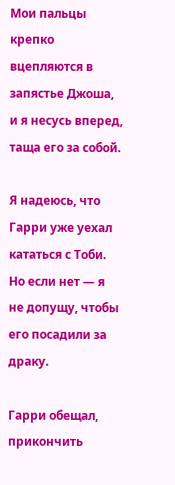Мои пальцы крепко вцепляются в запястье Джоша, и я несусь вперед, таща его за собой.

Я надеюсь, что Гарри уже уехал кататься с Тоби. Но если нет — я не допущу, чтобы его посадили за драку.

Гарри обещал, прикончить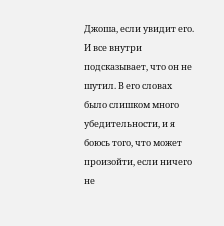Джоша, если увидит его. И все внутри подсказывает, что он не шутил. В его словах было слишком много убедительности, и я боюсь того, что может произойти, если ничего не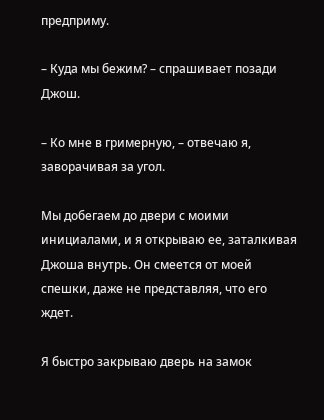предприму.

– Куда мы бежим? – спрашивает позади Джош.

– Ко мне в гримерную, – отвечаю я, заворачивая за угол.

Мы добегаем до двери с моими инициалами, и я открываю ее, заталкивая Джоша внутрь. Он смеется от моей спешки, даже не представляя, что его ждет.

Я быстро закрываю дверь на замок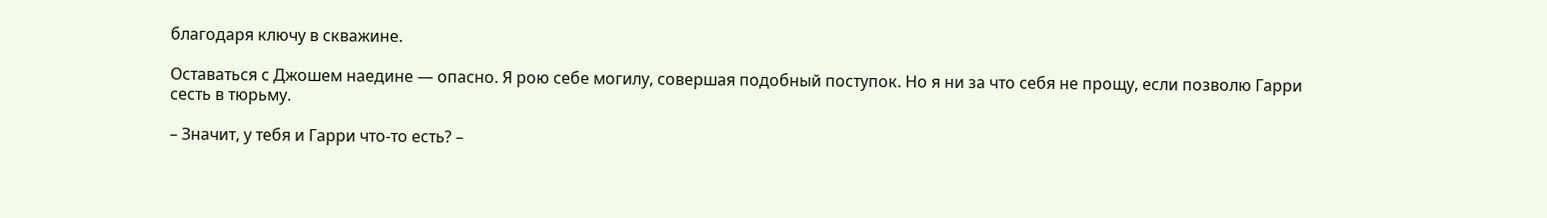благодаря ключу в скважине.

Оставаться с Джошем наедине — опасно. Я рою себе могилу, совершая подобный поступок. Но я ни за что себя не прощу, если позволю Гарри сесть в тюрьму.

– Значит, у тебя и Гарри что-то есть? –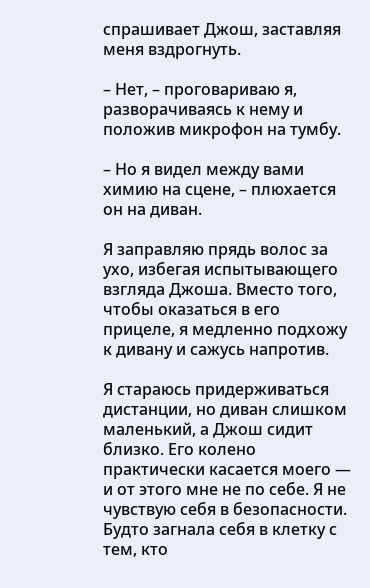спрашивает Джош, заставляя меня вздрогнуть.

– Нет, – проговариваю я, разворачиваясь к нему и положив микрофон на тумбу.

– Но я видел между вами химию на сцене, – плюхается он на диван.

Я заправляю прядь волос за ухо, избегая испытывающего взгляда Джоша. Вместо того, чтобы оказаться в его прицеле, я медленно подхожу к дивану и сажусь напротив.

Я стараюсь придерживаться дистанции, но диван слишком маленький, а Джош сидит близко. Его колено практически касается моего — и от этого мне не по себе. Я не чувствую себя в безопасности. Будто загнала себя в клетку с тем, кто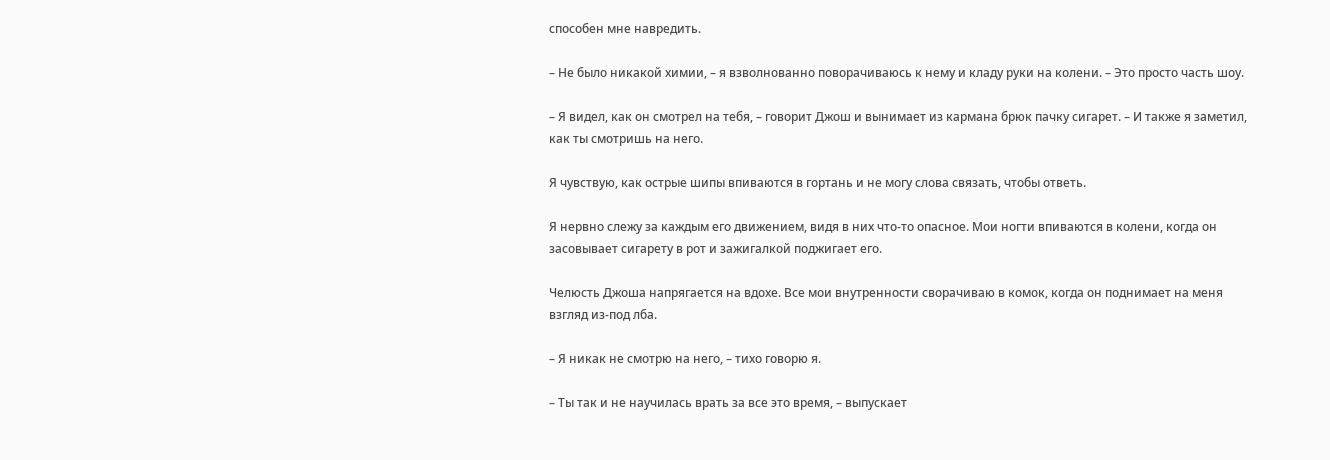способен мне навредить.

– Не было никакой химии, – я взволнованно поворачиваюсь к нему и кладу руки на колени. – Это просто часть шоу.

– Я видел, как он смотрел на тебя, – говорит Джош и вынимает из кармана брюк пачку сигарет. – И также я заметил, как ты смотришь на него.

Я чувствую, как острые шипы впиваются в гортань и не могу слова связать, чтобы ответь.

Я нервно слежу за каждым его движением, видя в них что-то опасное. Мои ногти впиваются в колени, когда он засовывает сигарету в рот и зажигалкой поджигает его.

Челюсть Джоша напрягается на вдохе. Все мои внутренности сворачиваю в комок, когда он поднимает на меня взгляд из-под лба.

– Я никак не смотрю на него, – тихо говорю я.

– Ты так и не научилась врать за все это время, – выпускает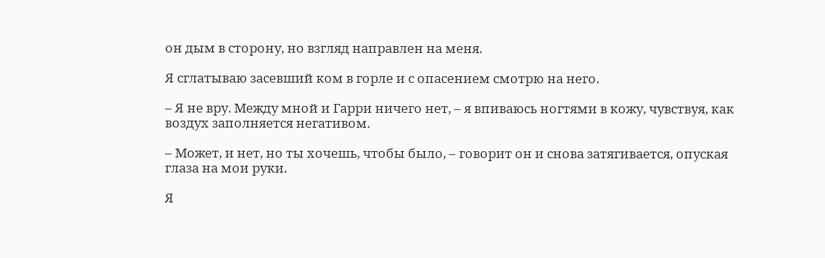он дым в сторону, но взгляд направлен на меня.

Я сглатываю засевший ком в горле и с опасением смотрю на него.

– Я не вру. Между мной и Гарри ничего нет, – я впиваюсь ногтями в кожу, чувствуя, как воздух заполняется негативом.

– Может, и нет, но ты хочешь, чтобы было, – говорит он и снова затягивается, опуская глаза на мои руки.

Я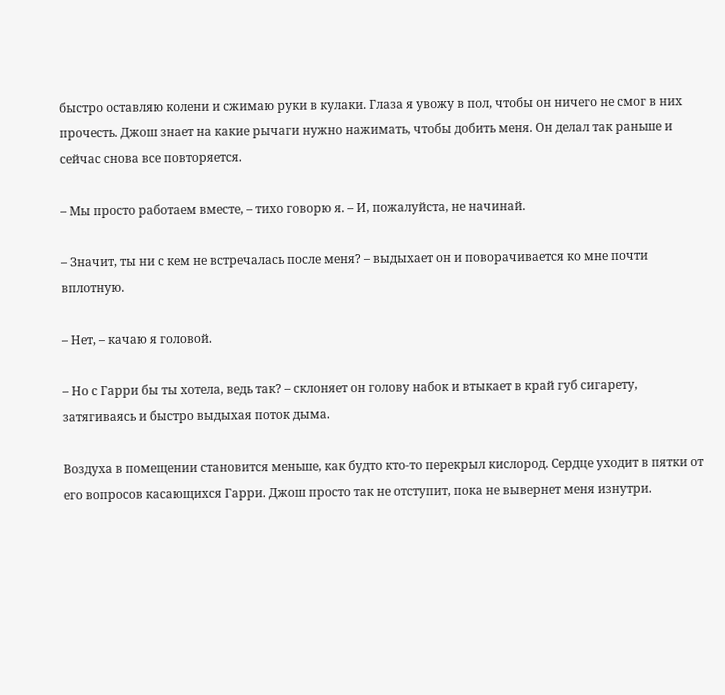быстро оставляю колени и сжимаю руки в кулаки. Глаза я увожу в пол, чтобы он ничего не смог в них прочесть. Джош знает на какие рычаги нужно нажимать, чтобы добить меня. Он делал так раньше и сейчас снова все повторяется.

– Мы просто работаем вместе, – тихо говорю я. – И, пожалуйста, не начинай.

– Значит, ты ни с кем не встречалась после меня? – выдыхает он и поворачивается ко мне почти вплотную.

– Нет, – качаю я головой.

– Но с Гарри бы ты хотела, ведь так? – склоняет он голову набок и втыкает в край губ сигарету, затягиваясь и быстро выдыхая поток дыма.

Воздуха в помещении становится меньше, как будто кто-то перекрыл кислород. Сердце уходит в пятки от его вопросов касающихся Гарри. Джош просто так не отступит, пока не вывернет меня изнутри.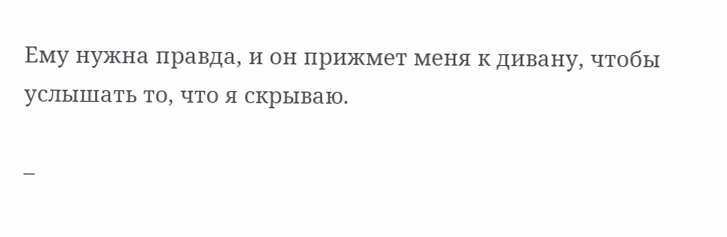Ему нужна правда, и он прижмет меня к дивану, чтобы услышать то, что я скрываю.

–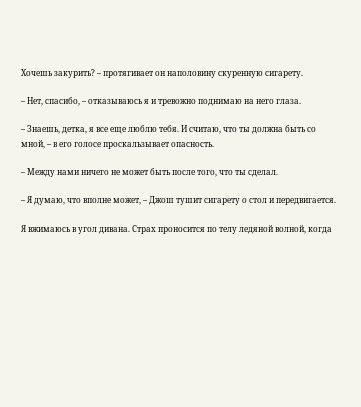Хочешь закурить? – протягивает он наполовину скуренную сигарету.

– Нет, спасибо, – отказываюсь я и тревожно поднимаю на него глаза.

– Знаешь, детка, я все еще люблю тебя. И считаю, что ты должна быть со мной, – в его голосе проскальзывает опасность.

– Между нами ничего не может быть после того, что ты сделал.

– Я думаю, что вполне может, – Джош тушит сигарету о стол и передвигается.

Я вжимаюсь в угол дивана. Страх проносится по телу ледяной волной, когда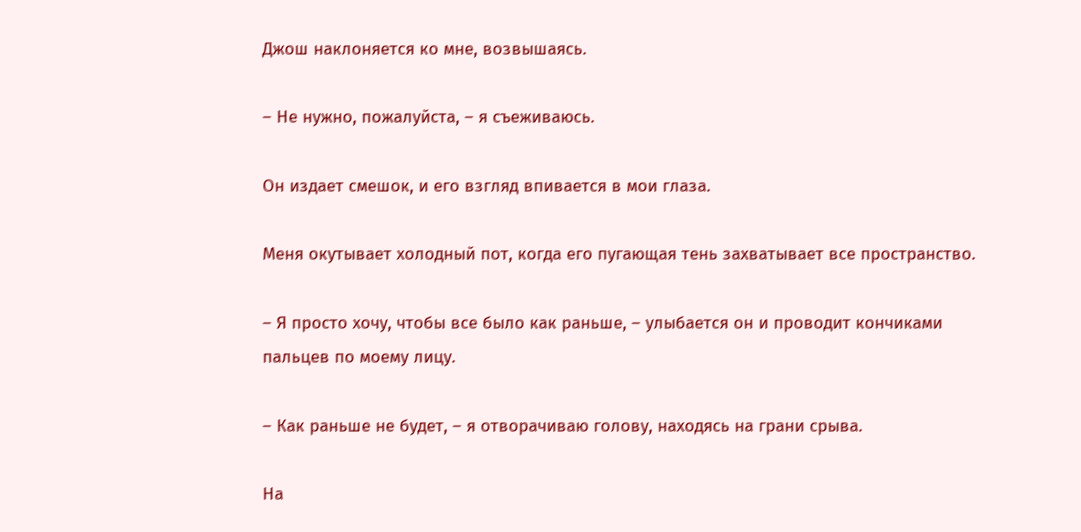Джош наклоняется ко мне, возвышаясь.

– Не нужно, пожалуйста, – я съеживаюсь.

Он издает смешок, и его взгляд впивается в мои глаза.

Меня окутывает холодный пот, когда его пугающая тень захватывает все пространство.

– Я просто хочу, чтобы все было как раньше, – улыбается он и проводит кончиками пальцев по моему лицу.

– Как раньше не будет, – я отворачиваю голову, находясь на грани срыва.

На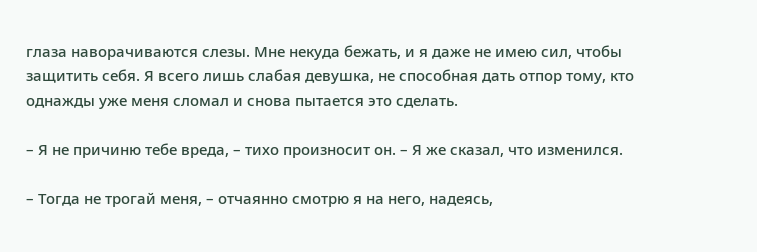глаза наворачиваются слезы. Мне некуда бежать, и я даже не имею сил, чтобы защитить себя. Я всего лишь слабая девушка, не способная дать отпор тому, кто однажды уже меня сломал и снова пытается это сделать.

– Я не причиню тебе вреда, – тихо произносит он. – Я же сказал, что изменился.

– Тогда не трогай меня, – отчаянно смотрю я на него, надеясь,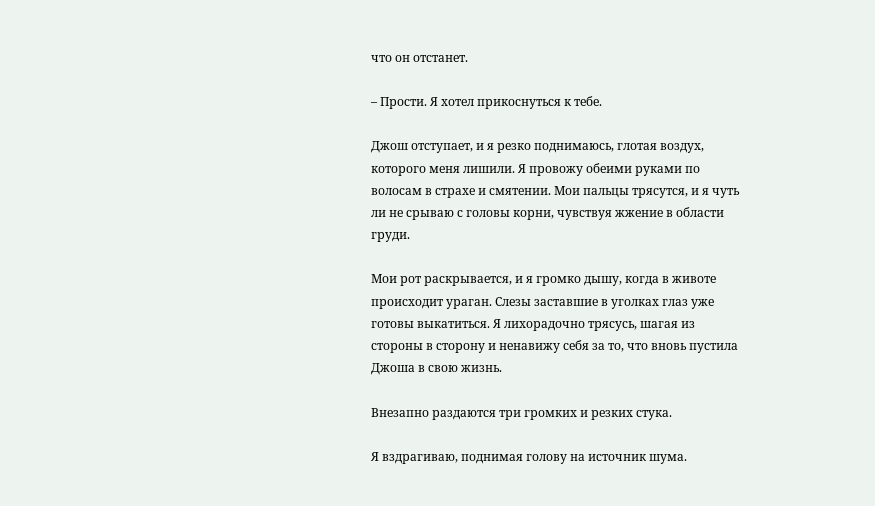что он отстанет.

– Прости. Я хотел прикоснуться к тебе.

Джош отступает, и я резко поднимаюсь, глотая воздух, которого меня лишили. Я провожу обеими руками по волосам в страхе и смятении. Мои пальцы трясутся, и я чуть ли не срываю с головы корни, чувствуя жжение в области груди.

Мои рот раскрывается, и я громко дышу, когда в животе происходит ураган. Слезы заставшие в уголках глаз уже готовы выкатиться. Я лихорадочно трясусь, шагая из стороны в сторону и ненавижу себя за то, что вновь пустила Джоша в свою жизнь.

Внезапно раздаются три громких и резких стука.

Я вздрагиваю, поднимая голову на источник шума.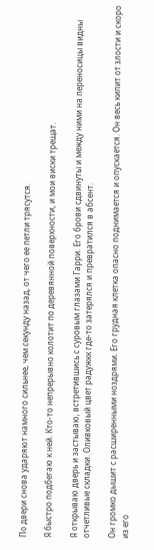По двери снова ударяют намного сильнее, чем секунду назад, от чего ее петли трясутся.

Я быстро подбегаю к ней. Кто-то непрерывно колотит по деревянной поверхности, и мои виски трещат.

Я открываю дверь и застываю, встретившись с суровым глазами Гарри. Его брови сдвинуты и между ними на переносицы видны отчетливые складки. Оливковый цвет радужкк где-то затерялся и превратился в абсент.

Он громко дышит с расширенными ноздрями. Его грудная клетка опасно поднимается и опускается. Он весь кипит от злости и скоро из его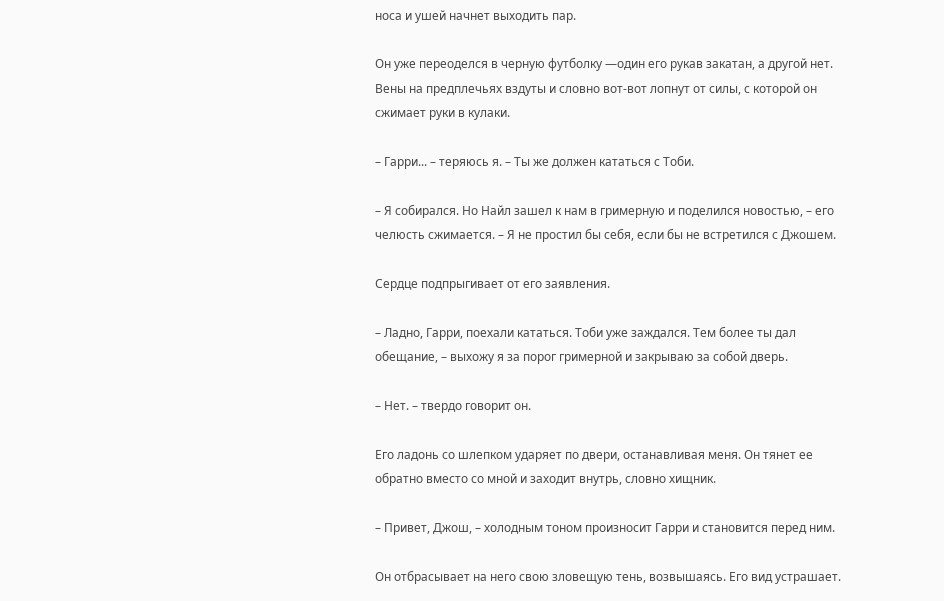носа и ушей начнет выходить пар.

Он уже переоделся в черную футболку —один его рукав закатан, а другой нет. Вены на предплечьях вздуты и словно вот-вот лопнут от силы, с которой он сжимает руки в кулаки.

– Гарри... – теряюсь я. – Ты же должен кататься с Тоби.

– Я собирался. Но Найл зашел к нам в гримерную и поделился новостью, – его челюсть сжимается. – Я не простил бы себя, если бы не встретился с Джошем.

Сердце подпрыгивает от его заявления.

– Ладно, Гарри, поехали кататься. Тоби уже заждался. Тем более ты дал обещание, – выхожу я за порог гримерной и закрываю за собой дверь.

– Нет. – твердо говорит он.

Его ладонь со шлепком ударяет по двери, останавливая меня. Он тянет ее обратно вместо со мной и заходит внутрь, словно хищник.

– Привет, Джош, – холодным тоном произносит Гарри и становится перед ним.

Он отбрасывает на него свою зловещую тень, возвышаясь. Его вид устрашает.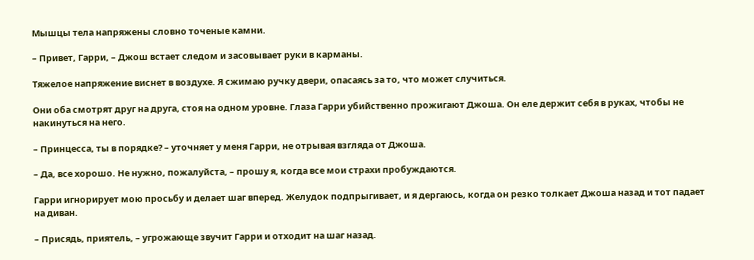Мышцы тела напряжены словно точеные камни.

– Привет, Гарри, – Джош встает следом и засовывает руки в карманы.

Тяжелое напряжение виснет в воздухе. Я сжимаю ручку двери, опасаясь за то, что может случиться.

Они оба смотрят друг на друга, стоя на одном уровне. Глаза Гарри убийственно прожигают Джоша. Он еле держит себя в руках, чтобы не накинуться на него.

– Принцесса, ты в порядке? – уточняет у меня Гарри, не отрывая взгляда от Джоша.

– Да, все хорошо. Не нужно, пожалуйста, – прошу я, когда все мои страхи пробуждаются.

Гарри игнорирует мою просьбу и делает шаг вперед. Желудок подпрыгивает, и я дергаюсь, когда он резко толкает Джоша назад и тот падает на диван.

– Присядь, приятель, – угрожающе звучит Гарри и отходит на шаг назад.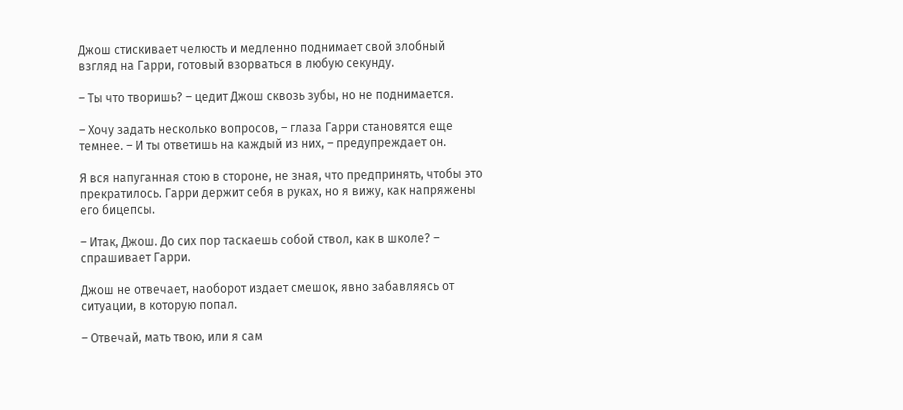Джош стискивает челюсть и медленно поднимает свой злобный взгляд на Гарри, готовый взорваться в любую секунду.

– Ты что творишь? – цедит Джош сквозь зубы, но не поднимается.

– Хочу задать несколько вопросов, – глаза Гарри становятся еще темнее. – И ты ответишь на каждый из них, – предупреждает он.

Я вся напуганная стою в стороне, не зная, что предпринять, чтобы это прекратилось. Гарри держит себя в руках, но я вижу, как напряжены его бицепсы.

– Итак, Джош. До сих пор таскаешь собой ствол, как в школе? – спрашивает Гарри.

Джош не отвечает, наоборот издает смешок, явно забавляясь от ситуации, в которую попал.

– Отвечай, мать твою, или я сам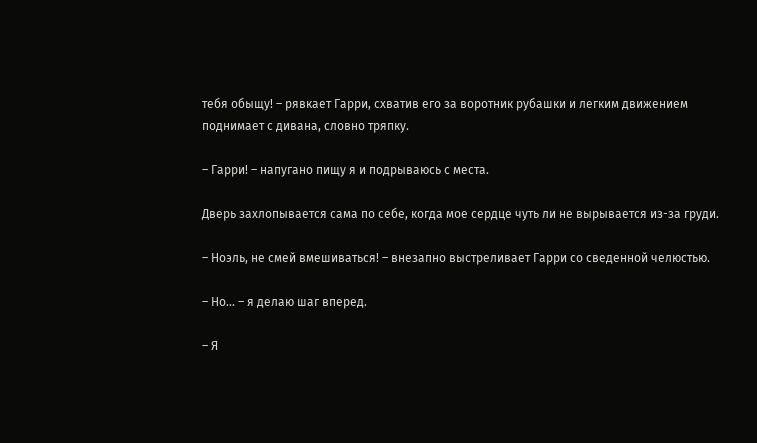тебя обыщу! – рявкает Гарри, схватив его за воротник рубашки и легким движением поднимает с дивана, словно тряпку.

– Гарри! – напугано пищу я и подрываюсь с места.

Дверь захлопывается сама по себе, когда мое сердце чуть ли не вырывается из-за груди.

– Ноэль, не смей вмешиваться! – внезапно выстреливает Гарри со сведенной челюстью.

– Но... – я делаю шаг вперед.

– Я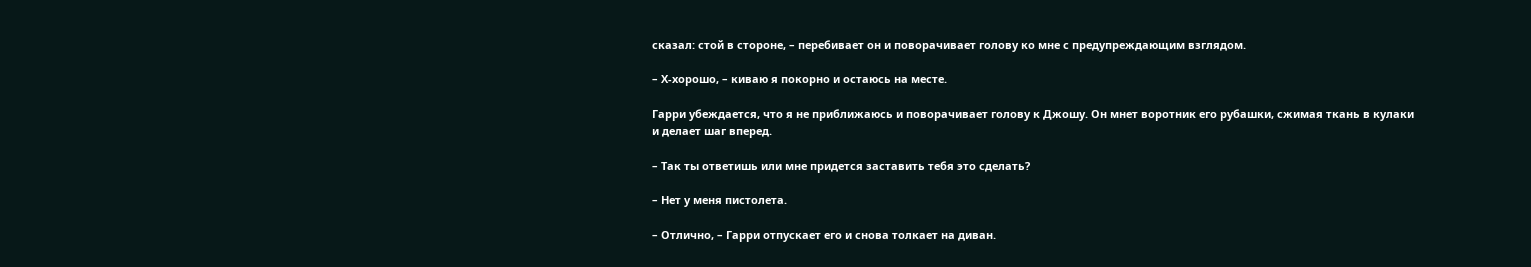сказал: стой в стороне, – перебивает он и поворачивает голову ко мне с предупреждающим взглядом.

– Х-хорошо, – киваю я покорно и остаюсь на месте.

Гарри убеждается, что я не приближаюсь и поворачивает голову к Джошу. Он мнет воротник его рубашки, сжимая ткань в кулаки и делает шаг вперед.

– Так ты ответишь или мне придется заставить тебя это сделать?

– Нет у меня пистолета.

– Отлично, – Гарри отпускает его и снова толкает на диван.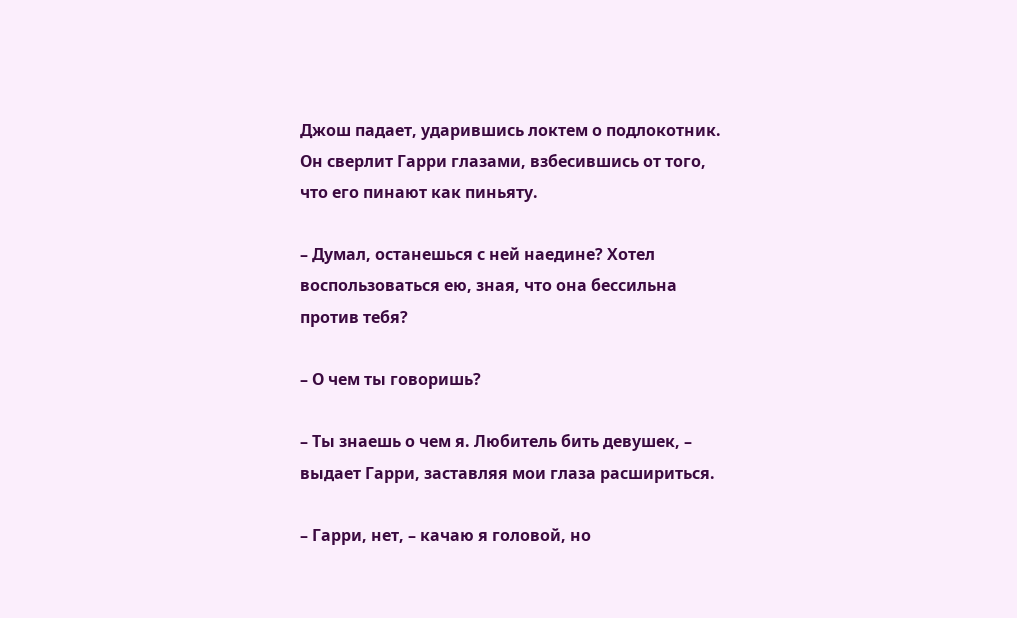Джош падает, ударившись локтем о подлокотник. Он сверлит Гарри глазами, взбесившись от того, что его пинают как пиньяту.

– Думал, останешься с ней наедине? Хотел воспользоваться ею, зная, что она бессильна против тебя?

– О чем ты говоришь?

– Ты знаешь о чем я. Любитель бить девушек, – выдает Гарри, заставляя мои глаза расшириться.

– Гарри, нет, – качаю я головой, но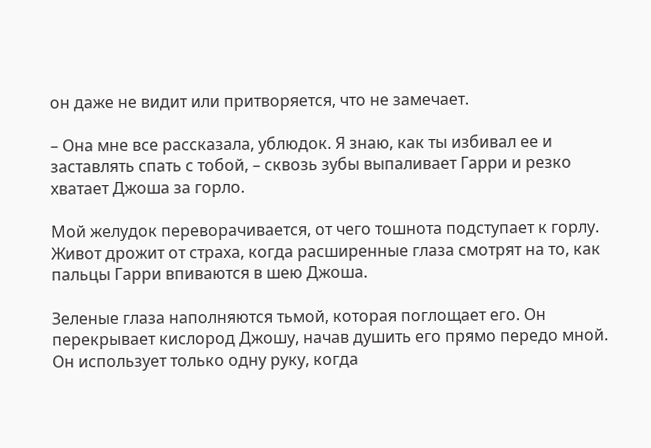он даже не видит или притворяется, что не замечает.

– Она мне все рассказала, ублюдок. Я знаю, как ты избивал ее и заставлять спать с тобой, – сквозь зубы выпаливает Гарри и резко хватает Джоша за горло.

Мой желудок переворачивается, от чего тошнота подступает к горлу. Живот дрожит от страха, когда расширенные глаза смотрят на то, как пальцы Гарри впиваются в шею Джоша.

Зеленые глаза наполняются тьмой, которая поглощает его. Он перекрывает кислород Джошу, начав душить его прямо передо мной. Он использует только одну руку, когда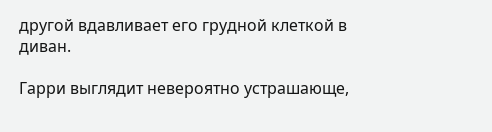другой вдавливает его грудной клеткой в диван.

Гарри выглядит невероятно устрашающе,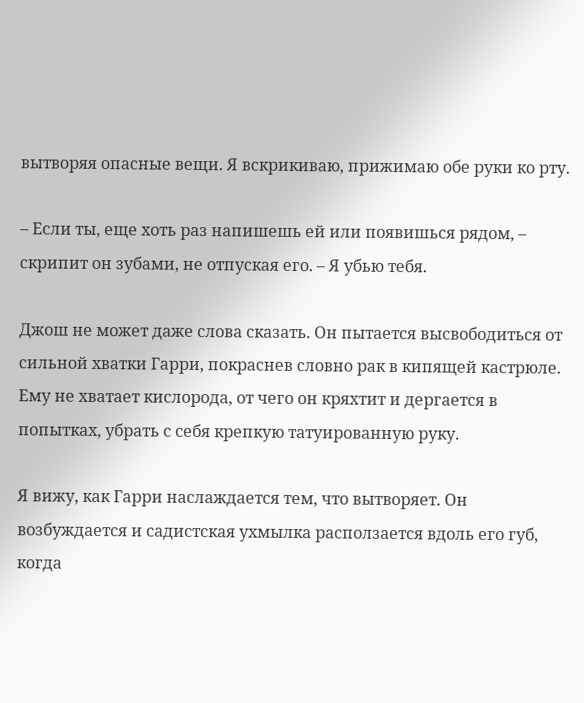вытворяя опасные вещи. Я вскрикиваю, прижимаю обе руки ко рту.

– Если ты, еще хоть раз напишешь ей или появишься рядом, – скрипит он зубами, не отпуская его. – Я убью тебя.

Джош не может даже слова сказать. Он пытается высвободиться от сильной хватки Гарри, покраснев словно рак в кипящей кастрюле. Ему не хватает кислорода, от чего он кряхтит и дергается в попытках, убрать с себя крепкую татуированную руку.

Я вижу, как Гарри наслаждается тем, что вытворяет. Он возбуждается и садистская ухмылка расползается вдоль его губ, когда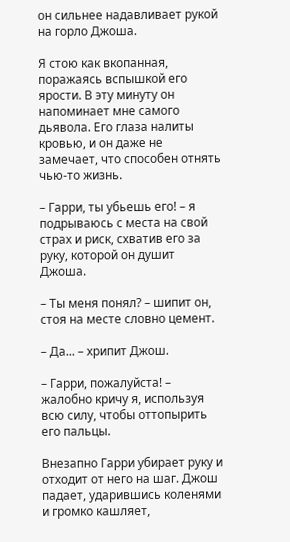он сильнее надавливает рукой на горло Джоша.

Я стою как вкопанная, поражаясь вспышкой его ярости. В эту минуту он напоминает мне самого дьявола. Его глаза налиты кровью, и он даже не замечает, что способен отнять чью-то жизнь.

– Гарри, ты убьешь его! – я подрываюсь с места на свой страх и риск, схватив его за руку, которой он душит Джоша.

– Ты меня понял? – шипит он, стоя на месте словно цемент.

– Да... – хрипит Джош.

– Гарри, пожалуйста! – жалобно кричу я, используя всю силу, чтобы оттопырить его пальцы.

Внезапно Гарри убирает руку и отходит от него на шаг. Джош падает, ударившись коленями и громко кашляет,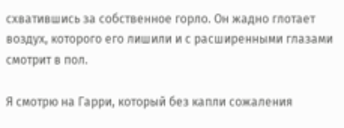схватившись за собственное горло. Он жадно глотает воздух, которого его лишили и с расширенными глазами смотрит в пол.

Я смотрю на Гарри, который без капли сожаления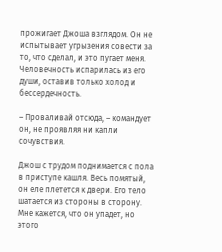прожигает Джоша взглядом. Он не испытывает угрызения совести за то, что сделал, и это пугает меня. Человечность испарилась из его души, оставив только холод и бессердечность.

– Проваливай отсюда, – командует он, не проявляя ни капли сочувствия.

Джош с трудом поднимается с пола в приступе кашля. Весь помятый, он еле плетется к двери. Его тело шатается из стороны в сторону. Мне кажется, что он упадет, но этого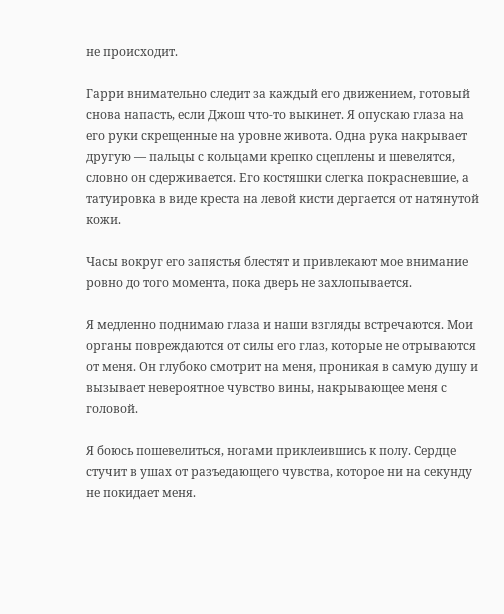не происходит.

Гарри внимательно следит за каждый его движением, готовый снова напасть, если Джош что-то выкинет. Я опускаю глаза на его руки скрещенные на уровне живота. Одна рука накрывает другую — пальцы с кольцами крепко сцеплены и шевелятся, словно он сдерживается. Его костяшки слегка покрасневшие, а татуировка в виде креста на левой кисти дергается от натянутой кожи.

Часы вокруг его запястья блестят и привлекают мое внимание ровно до того момента, пока дверь не захлопывается.

Я медленно поднимаю глаза и наши взгляды встречаются. Мои органы повреждаются от силы его глаз, которые не отрываются от меня. Он глубоко смотрит на меня, проникая в самую душу и вызывает невероятное чувство вины, накрывающее меня с головой.

Я боюсь пошевелиться, ногами приклеившись к полу. Сердце стучит в ушах от разъедающего чувства, которое ни на секунду не покидает меня.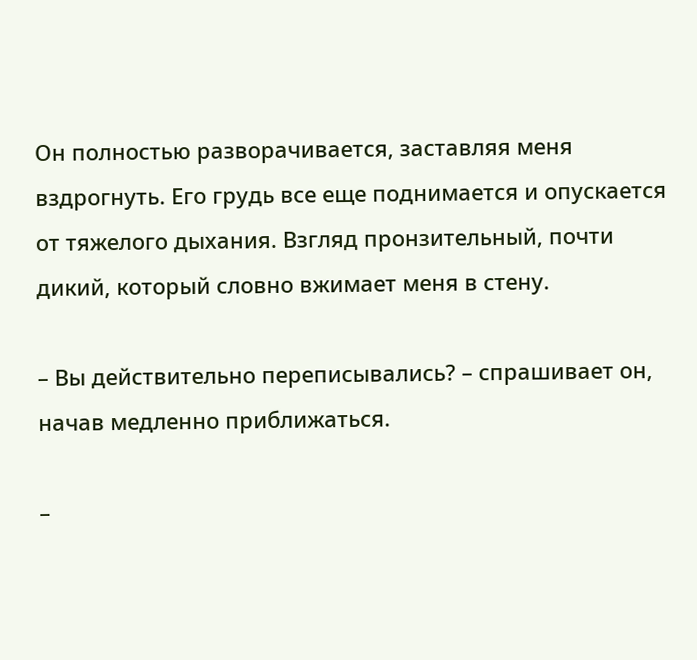Он полностью разворачивается, заставляя меня вздрогнуть. Его грудь все еще поднимается и опускается от тяжелого дыхания. Взгляд пронзительный, почти дикий, который словно вжимает меня в стену.

– Вы действительно переписывались? – спрашивает он, начав медленно приближаться.

–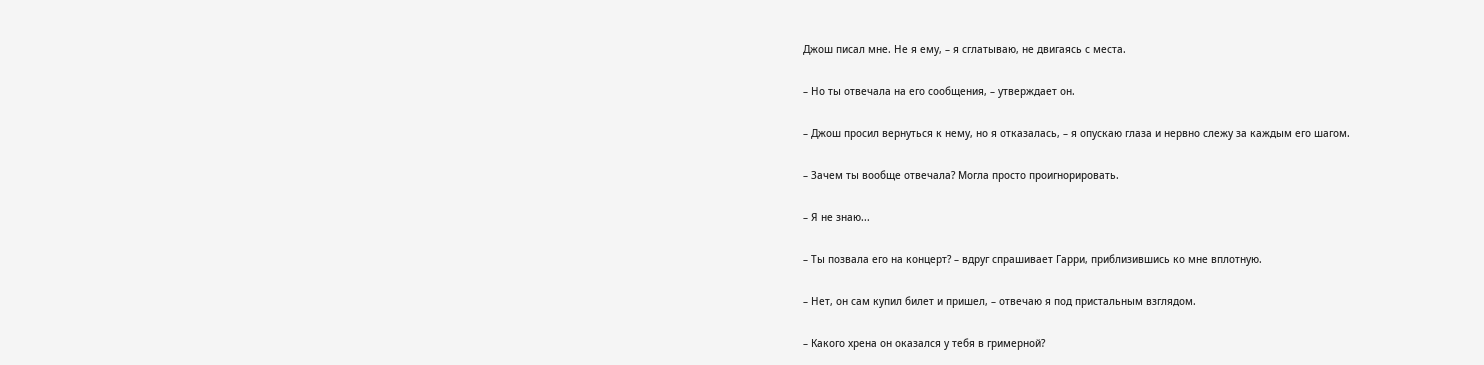Джош писал мне. Не я ему, – я сглатываю, не двигаясь с места.

– Но ты отвечала на его сообщения, – утверждает он.

– Джош просил вернуться к нему, но я отказалась, – я опускаю глаза и нервно слежу за каждым его шагом.

– Зачем ты вообще отвечала? Могла просто проигнорировать.

– Я не знаю...

– Ты позвала его на концерт? – вдруг спрашивает Гарри, приблизившись ко мне вплотную.

– Нет, он сам купил билет и пришел, – отвечаю я под пристальным взглядом.

– Какого хрена он оказался у тебя в гримерной?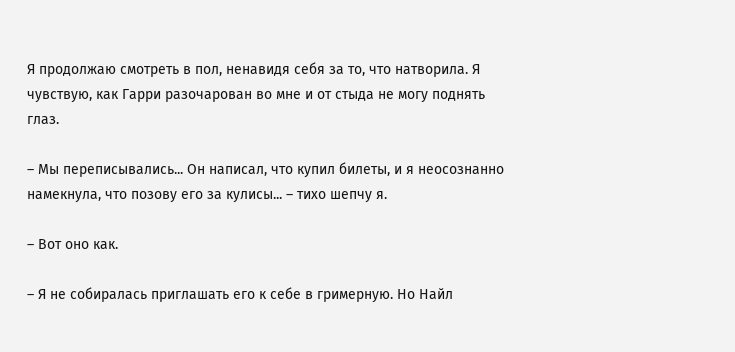Я продолжаю смотреть в пол, ненавидя себя за то, что натворила. Я чувствую, как Гарри разочарован во мне и от стыда не могу поднять глаз.

– Мы переписывались... Он написал, что купил билеты, и я неосознанно намекнула, что позову его за кулисы... – тихо шепчу я.

– Вот оно как.

– Я не собиралась приглашать его к себе в гримерную. Но Найл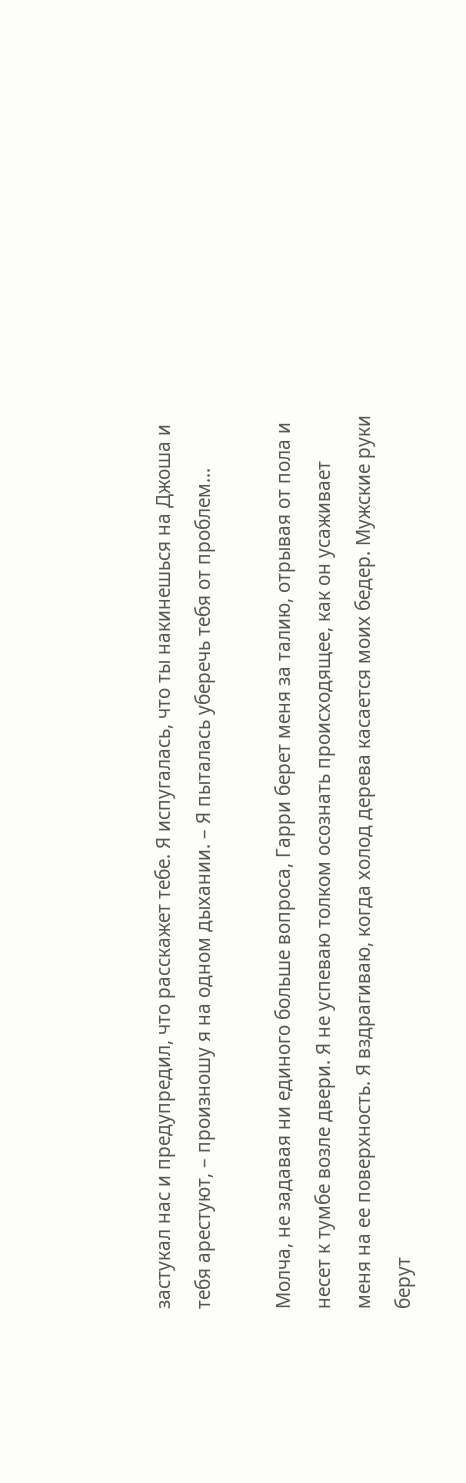застукал нас и предупредил, что расскажет тебе. Я испугалась, что ты накинешься на Джоша и тебя арестуют, – произношу я на одном дыхании. – Я пыталась уберечь тебя от проблем...

Молча, не задавая ни единого больше вопроса, Гарри берет меня за талию, отрывая от пола и несет к тумбе возле двери. Я не успеваю толком осознать происходящее, как он усаживает меня на ее поверхность. Я вздрагиваю, когда холод дерева касается моих бедер. Мужские руки берут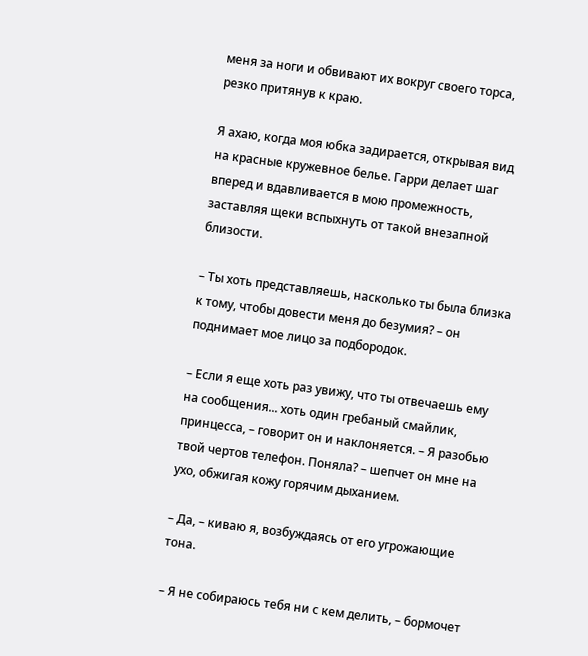меня за ноги и обвивают их вокруг своего торса, резко притянув к краю.

Я ахаю, когда моя юбка задирается, открывая вид на красные кружевное белье. Гарри делает шаг вперед и вдавливается в мою промежность, заставляя щеки вспыхнуть от такой внезапной близости.

– Ты хоть представляешь, насколько ты была близка к тому, чтобы довести меня до безумия? – он поднимает мое лицо за подбородок.

– Если я еще хоть раз увижу, что ты отвечаешь ему на сообщения... хоть один гребаный смайлик, принцесса, – говорит он и наклоняется. – Я разобью твой чертов телефон. Поняла? – шепчет он мне на ухо, обжигая кожу горячим дыханием.

– Да, – киваю я, возбуждаясь от его угрожающие тона.

– Я не собираюсь тебя ни с кем делить, – бормочет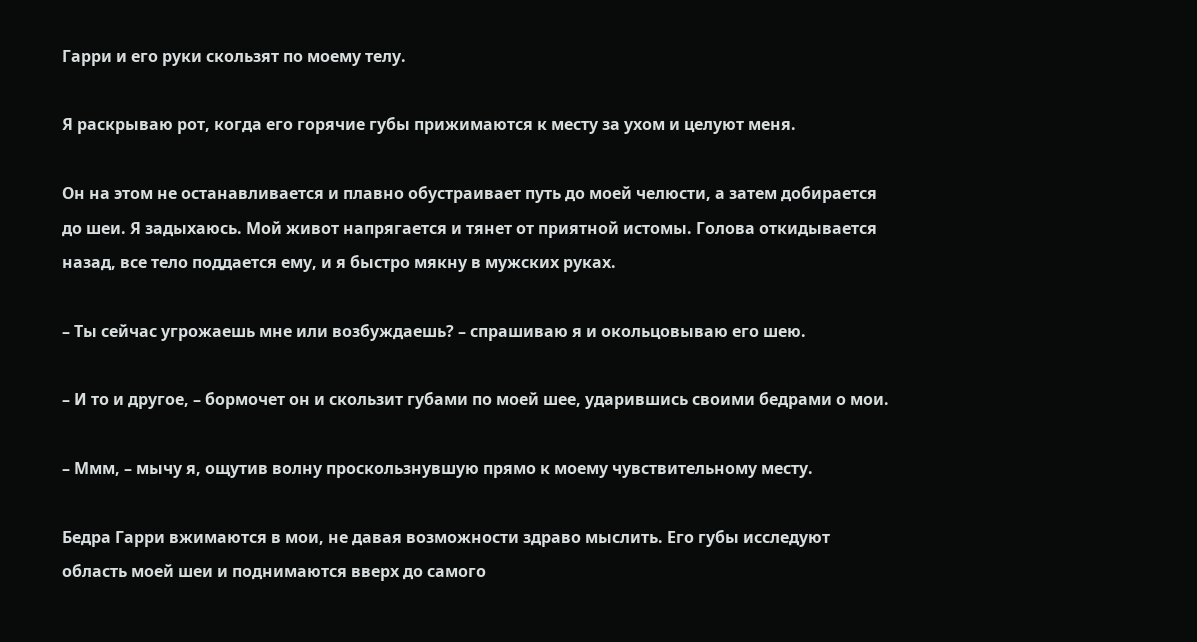Гарри и его руки скользят по моему телу.

Я раскрываю рот, когда его горячие губы прижимаются к месту за ухом и целуют меня.

Он на этом не останавливается и плавно обустраивает путь до моей челюсти, а затем добирается до шеи. Я задыхаюсь. Мой живот напрягается и тянет от приятной истомы. Голова откидывается назад, все тело поддается ему, и я быстро мякну в мужских руках.

– Ты сейчас угрожаешь мне или возбуждаешь? – спрашиваю я и окольцовываю его шею.

– И то и другое, – бормочет он и скользит губами по моей шее, ударившись своими бедрами о мои.

– Ммм, – мычу я, ощутив волну проскользнувшую прямо к моему чувствительному месту.

Бедра Гарри вжимаются в мои, не давая возможности здраво мыслить. Его губы исследуют область моей шеи и поднимаются вверх до самого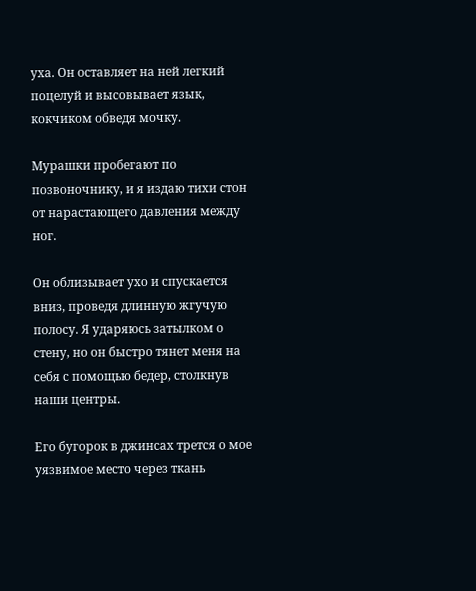уха. Он оставляет на ней легкий поцелуй и высовывает язык, кокчиком обведя мочку.

Мурашки пробегают по позвоночнику, и я издаю тихи стон от нарастающего давления между ног.

Он облизывает ухо и спускается вниз, проведя длинную жгучую полосу. Я ударяюсь затылком о стену, но он быстро тянет меня на себя с помощью бедер, столкнув наши центры.

Его бугорок в джинсах трется о мое уязвимое место через ткань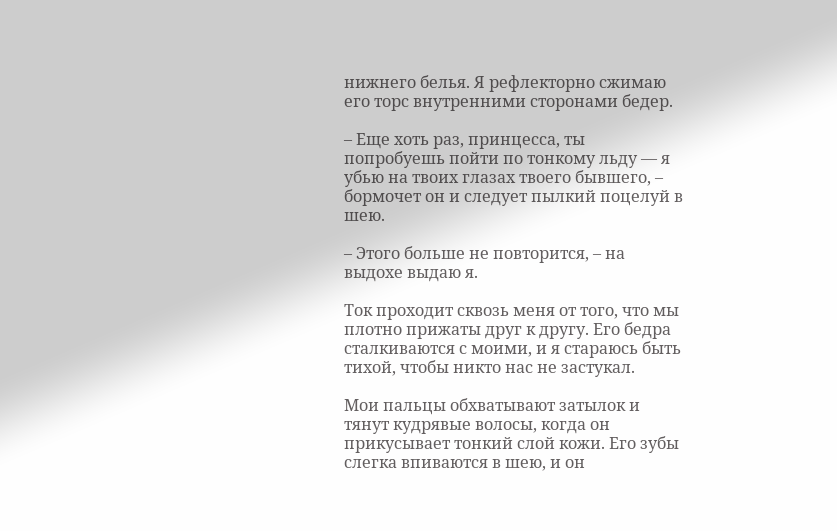нижнего белья. Я рефлекторно сжимаю его торс внутренними сторонами бедер.

– Еще хоть раз, принцесса, ты попробуешь пойти по тонкому льду — я убью на твоих глазах твоего бывшего, – бормочет он и следует пылкий поцелуй в шею.

– Этого больше не повторится, – на выдохе выдаю я.

Ток проходит сквозь меня от того, что мы плотно прижаты друг к другу. Его бедра сталкиваются с моими, и я стараюсь быть тихой, чтобы никто нас не застукал.

Мои пальцы обхватывают затылок и тянут кудрявые волосы, когда он прикусывает тонкий слой кожи. Его зубы слегка впиваются в шею, и он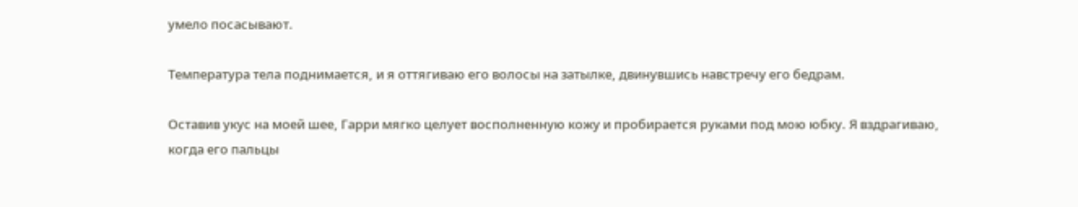умело посасывают.

Температура тела поднимается, и я оттягиваю его волосы на затылке, двинувшись навстречу его бедрам.

Оставив укус на моей шее, Гарри мягко целует восполненную кожу и пробирается руками под мою юбку. Я вздрагиваю, когда его пальцы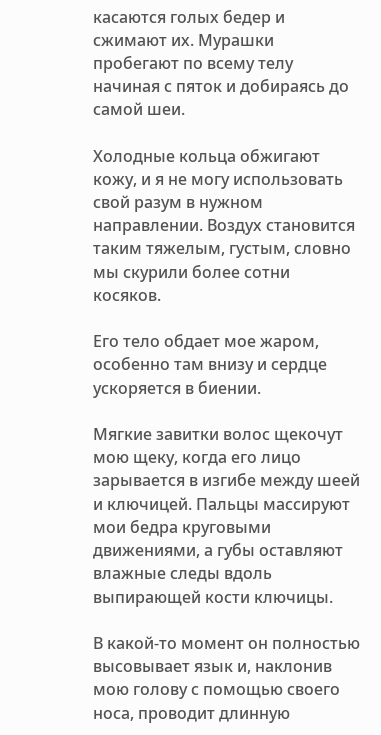касаются голых бедер и сжимают их. Мурашки пробегают по всему телу начиная с пяток и добираясь до самой шеи.

Холодные кольца обжигают кожу, и я не могу использовать свой разум в нужном направлении. Воздух становится таким тяжелым, густым, словно мы скурили более сотни косяков.

Его тело обдает мое жаром, особенно там внизу и сердце ускоряется в биении.

Мягкие завитки волос щекочут мою щеку, когда его лицо зарывается в изгибе между шеей и ключицей. Пальцы массируют мои бедра круговыми движениями, а губы оставляют влажные следы вдоль выпирающей кости ключицы.

В какой-то момент он полностью высовывает язык и, наклонив мою голову с помощью своего носа, проводит длинную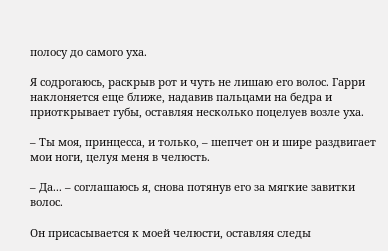полосу до самого уха.

Я содрогаюсь, раскрыв рот и чуть не лишаю его волос. Гарри наклоняется еще ближе, надавив пальцами на бедра и приоткрывает губы, оставляя несколько поцелуев возле уха.

– Ты моя, принцесса, и только, – шепчет он и шире раздвигает мои ноги, целуя меня в челюсть.

– Да... – соглашаюсь я, снова потянув его за мягкие завитки волос.

Он присасывается к моей челюсти, оставляя следы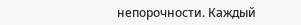непорочности. Каждый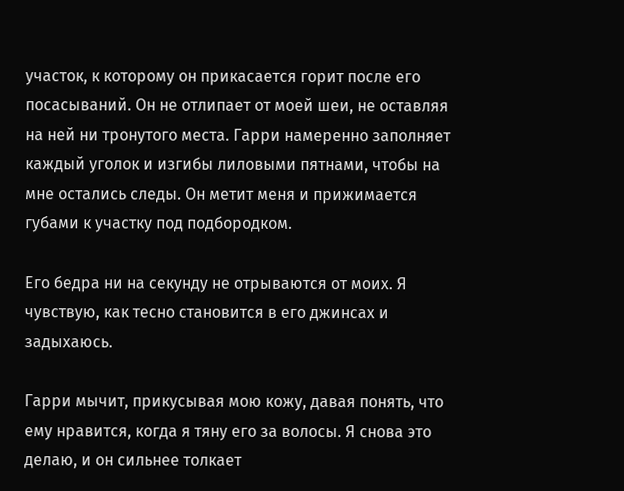участок, к которому он прикасается горит после его посасываний. Он не отлипает от моей шеи, не оставляя на ней ни тронутого места. Гарри намеренно заполняет каждый уголок и изгибы лиловыми пятнами, чтобы на мне остались следы. Он метит меня и прижимается губами к участку под подбородком.

Его бедра ни на секунду не отрываются от моих. Я чувствую, как тесно становится в его джинсах и задыхаюсь.

Гарри мычит, прикусывая мою кожу, давая понять, что ему нравится, когда я тяну его за волосы. Я снова это делаю, и он сильнее толкает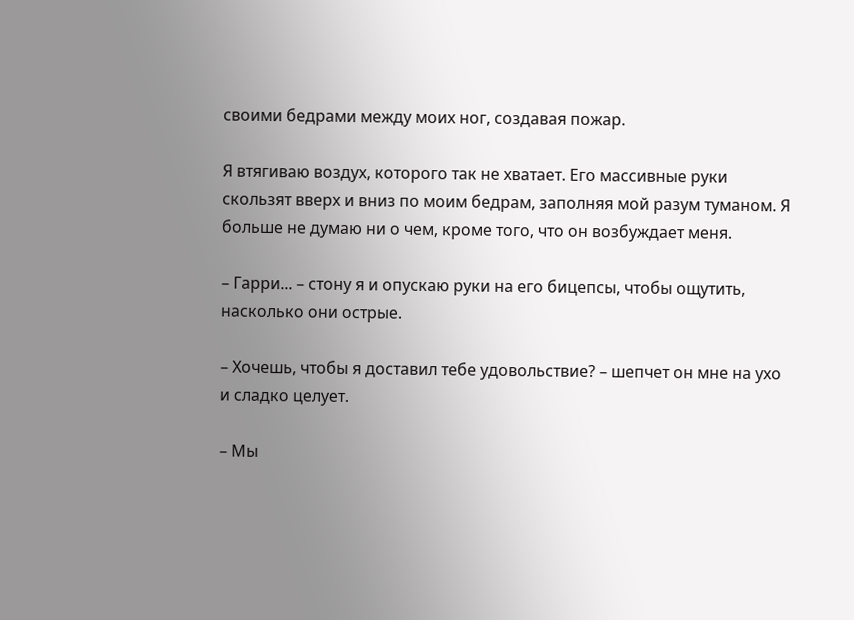своими бедрами между моих ног, создавая пожар.

Я втягиваю воздух, которого так не хватает. Его массивные руки скользят вверх и вниз по моим бедрам, заполняя мой разум туманом. Я больше не думаю ни о чем, кроме того, что он возбуждает меня.

– Гарри... – стону я и опускаю руки на его бицепсы, чтобы ощутить, насколько они острые.

– Хочешь, чтобы я доставил тебе удовольствие? – шепчет он мне на ухо и сладко целует.

– Мы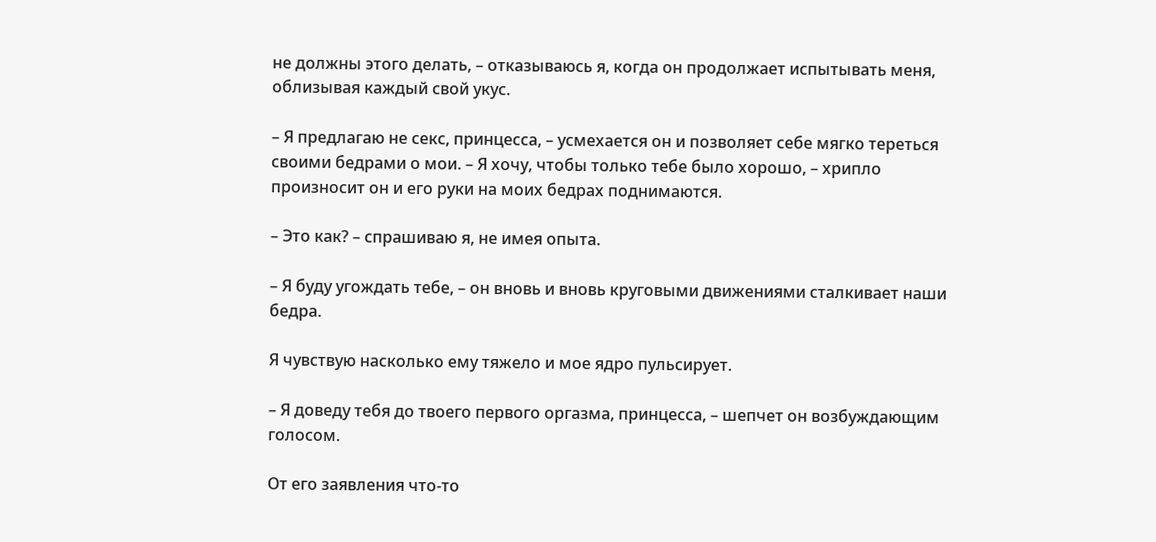не должны этого делать, – отказываюсь я, когда он продолжает испытывать меня, облизывая каждый свой укус.

– Я предлагаю не секс, принцесса, – усмехается он и позволяет себе мягко тереться своими бедрами о мои. – Я хочу, чтобы только тебе было хорошо, – хрипло произносит он и его руки на моих бедрах поднимаются.

– Это как? – спрашиваю я, не имея опыта.

– Я буду угождать тебе, – он вновь и вновь круговыми движениями сталкивает наши бедра.

Я чувствую насколько ему тяжело и мое ядро пульсирует.

– Я доведу тебя до твоего первого оргазма, принцесса, – шепчет он возбуждающим голосом.

От его заявления что-то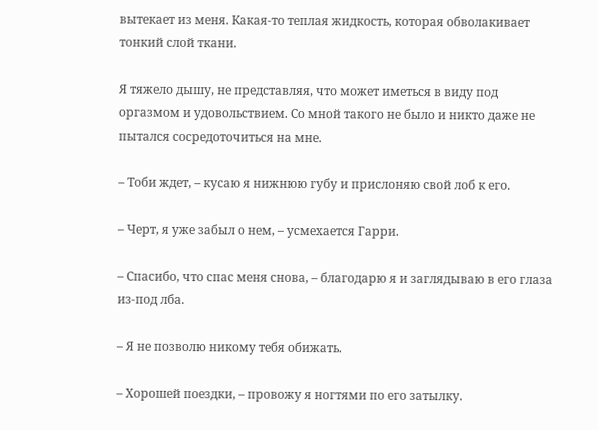вытекает из меня. Какая-то теплая жидкость, которая обволакивает тонкий слой ткани.

Я тяжело дышу, не представляя, что может иметься в виду под оргазмом и удовольствием. Со мной такого не было и никто даже не пытался сосредоточиться на мне.

– Тоби ждет, – кусаю я нижнюю губу и прислоняю свой лоб к его.

– Черт, я уже забыл о нем, – усмехается Гарри.

– Спасибо, что спас меня снова, – благодарю я и заглядываю в его глаза из-под лба.

– Я не позволю никому тебя обижать.

– Хорошей поездки, – провожу я ногтями по его затылку.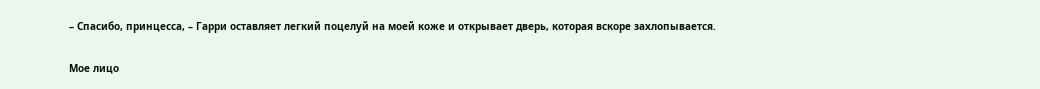– Спасибо, принцесса, – Гарри оставляет легкий поцелуй на моей коже и открывает дверь, которая вскоре захлопывается.

Мое лицо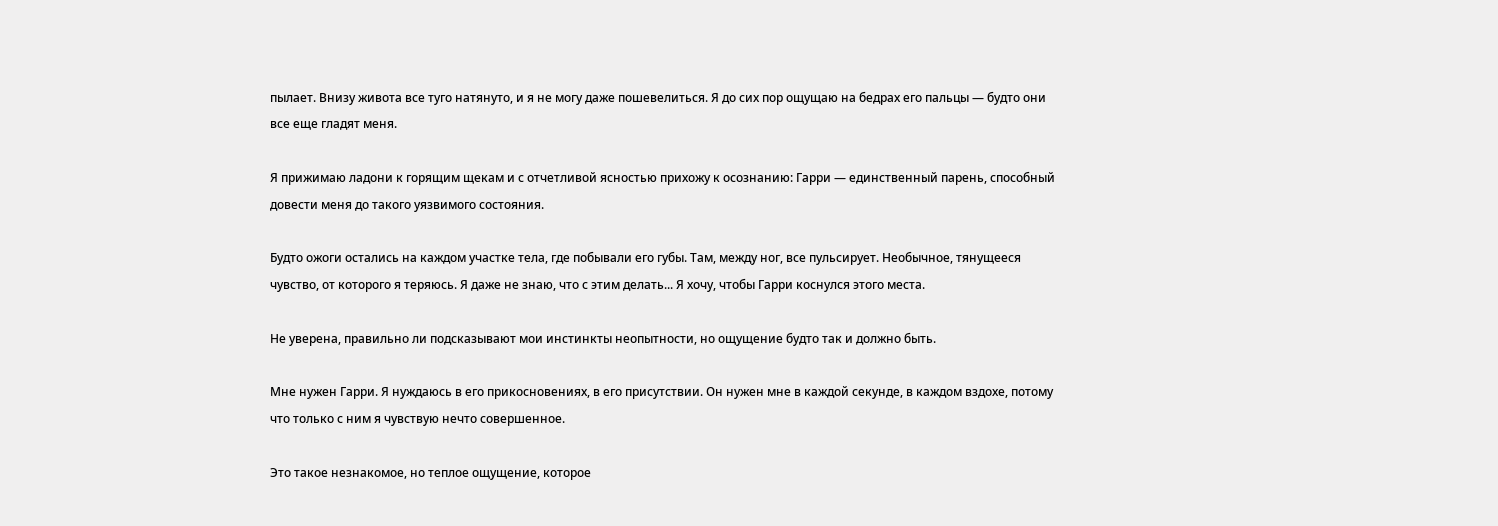пылает. Внизу живота все туго натянуто, и я не могу даже пошевелиться. Я до сих пор ощущаю на бедрах его пальцы — будто они все еще гладят меня.

Я прижимаю ладони к горящим щекам и с отчетливой ясностью прихожу к осознанию: Гарри — единственный парень, способный довести меня до такого уязвимого состояния.

Будто ожоги остались на каждом участке тела, где побывали его губы. Там, между ног, все пульсирует. Необычное, тянущееся чувство, от которого я теряюсь. Я даже не знаю, что с этим делать... Я хочу, чтобы Гарри коснулся этого места.

Не уверена, правильно ли подсказывают мои инстинкты неопытности, но ощущение будто так и должно быть.

Мне нужен Гарри. Я нуждаюсь в его прикосновениях, в его присутствии. Он нужен мне в каждой секунде, в каждом вздохе, потому что только с ним я чувствую нечто совершенное.

Это такое незнакомое, но теплое ощущение, которое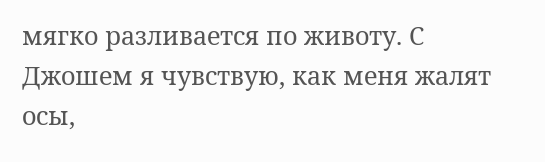мягко разливается по животу. С Джошем я чувствую, как меня жалят осы,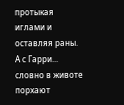протыкая иглами и оставляя раны. А с Гарри... словно в животе порхают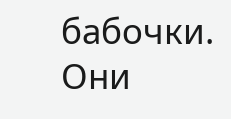бабочки. Они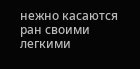нежно касаются ран своими легкими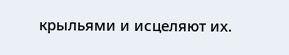крыльями и исцеляют их.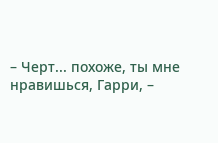– Черт... похоже, ты мне нравишься, Гарри, –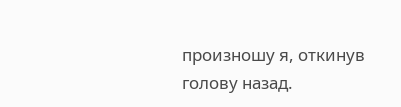произношу я, откинув голову назад.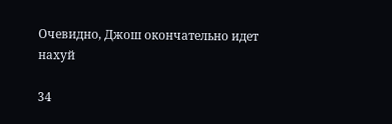Очевидно, Джош окончательно идет нахуй

34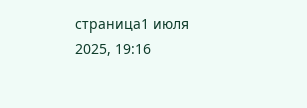страница1 июля 2025, 19:16